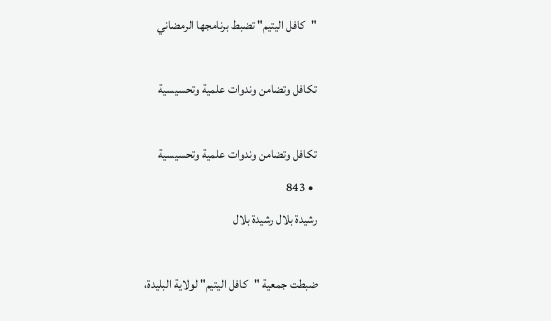"كافل اليتيم" تضبط برنامجها الرمضاني

تكافل وتضامن وندوات علمية وتحسيسية

تكافل وتضامن وندوات علمية وتحسيسية
  • 843
رشيدة بلال رشيدة بلال

ضبطت جمعية "كافل اليتيم" لولاية البليدة،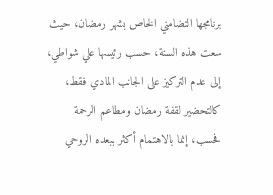برنامجها التضامني الخاص بشهر رمضان، حيث سعت هذه السنة، حسب رئيسها علي شواطي، إلى عدم التركيز على الجانب المادي فقط، كالتحضير لقفة رمضان ومطاعم الرحمة فحسب، إنما بالاهتمام أكثر ببعده الروحي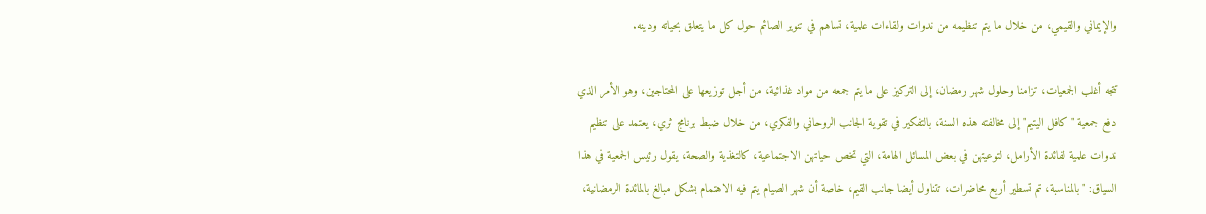والإيماني والقيمي، من خلال ما يتم تنظيمه من ندوات ولقاءات علمية، تساهم في تنوير الصائم حول كل ما يتعلق بحياته ودينه.

تتجه أغلب الجمعيات، تزامنا وحلول شهر رمضان، إلى التركيز على ما يتم جمعه من مواد غذائية، من أجل توزيعها على المحتاجين، وهو الأمر الذي دفع جمعية "كافل اليتيم" إلى مخالفته هذه السنة، بالتفكير في تقوية الجانب الروحاني والفكري، من خلال ضبط برنامج ثري، يعتمد على تنظيم ندوات علمية لفائدة الأرامل، لتوعيتهن في بعض المسائل الهامة، التي تخص حياتهن الاجتماعية، كالتغذية والصحة، يقول رئيس الجمعية في هذا السياق: "بالمناسبة، تم تسطير أربع محاضرات، تتناول أيضا جانب القيم، خاصة أن شهر الصيام يتم فيه الاهتمام بشكل مبالغ بالمائدة الرمضانية،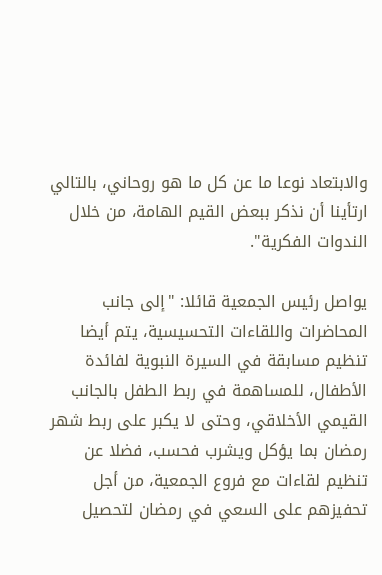والابتعاد نوعا ما عن كل ما هو روحاني، بالتالي ارتأينا أن نذكر ببعض القيم الهامة، من خلال الندوات الفكرية".

يواصل رئيس الجمعية قائلا: "إلى جانب المحاضرات واللقاءات التحسيسية، يتم أيضا تنظيم مسابقة في السيرة النبوية لفائدة الأطفال، للمساهمة في ربط الطفل بالجانب القيمي الأخلاقي، وحتى لا يكبر على ربط شهر رمضان بما يؤكل ويشرب فحسب، فضلا عن  تنظيم لقاءات مع فروع الجمعية، من أجل تحفيزهم على السعي في رمضان لتحصيل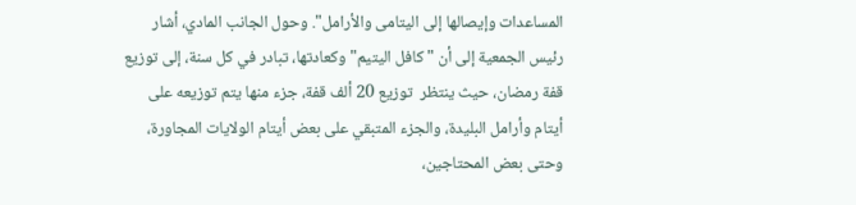المساعدات وإيصالها إلى اليتامى والأرامل". وحول الجانب المادي، أشار رئيس الجمعية إلى أن "كافل اليتيم" وكعادتها، تبادر في كل سنة، إلى توزيع قفة رمضان، حيث ينتظر  توزيع 20 ألف قفة، جزء منها يتم توزيعه على أيتام وأرامل البليدة، والجزء المتبقي على بعض أيتام الولايات المجاورة، وحتى بعض المحتاجين،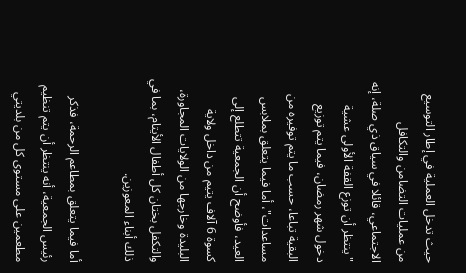حيث تدخل العملية في إطار التوسيع من عمليات التضامن والتكافل الاجتماعي، قائلا في سياق ذي صلة، إنه "ينتظر أن توزع القفة الأولى عشية دخول شهر رمضان، فيما يتم توزيع البقية تباعا، حسب ما يتم توفيره من مساعدات"، أما فيما يتعلق بملابس العيد، فأوضح أن الجمعية تتطلع إلى كسوة 6 آلاف يتيم من داخل ولاية البليدة وخارجها من الولايات المجاورة، والتكفل بختان كل أطفال الأيتام، بما في ذلك أبناء المعوزين.

أما فيما يتعلق بمطاعم الرحمة، فذكر رئيس الجمعية، أنه ينتظر أن يتم تنظيم مطعمين على مستوى كل من بلديتي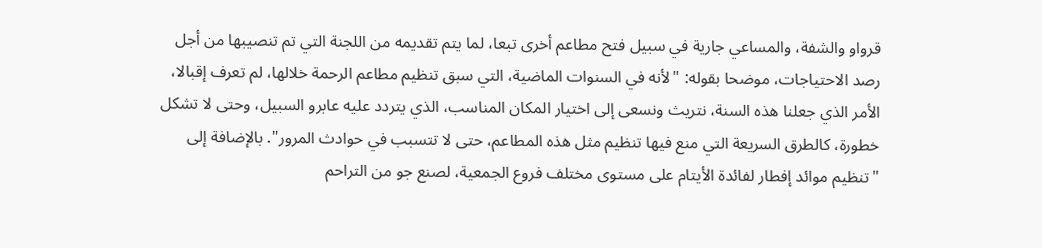قرواو والشفة، والمساعي جارية في سبيل فتح مطاعم أخرى تبعا، لما يتم تقديمه من اللجنة التي تم تنصيبها من أجل رصد الاحتياجات، موضحا بقوله: "لأنه في السنوات الماضية، التي سبق تنظيم مطاعم الرحمة خلالها، لم تعرف إقبالا، الأمر الذي جعلنا هذه السنة، نتريث ونسعى إلى اختيار المكان المناسب، الذي يتردد عليه عابرو السبيل، وحتى لا تشكل خطورة، كالطرق السريعة التي منع فيها تنظيم مثل هذه المطاعم، حتى لا تتسبب في حوادث المرور". بالإضافة إلى "تنظيم موائد إفطار لفائدة الأيتام على مستوى مختلف فروع الجمعية، لصنع جو من التراحم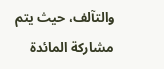والتآلف، حيث يتم مشاركة المائدة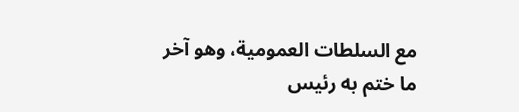مع السلطات العمومية، وهو آخر ما ختم به رئيس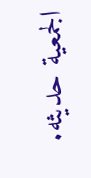الجمعية حديثه.